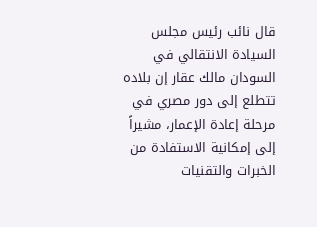قال نائب رئيس مجلس السيادة الانتقالي في السودان مالك عقار إن بلاده تتطلع إلى دور مصري في مرحلة إعادة الإعمار، مشيراً إلى إمكانية الاستفادة من الخبرات والتقنيات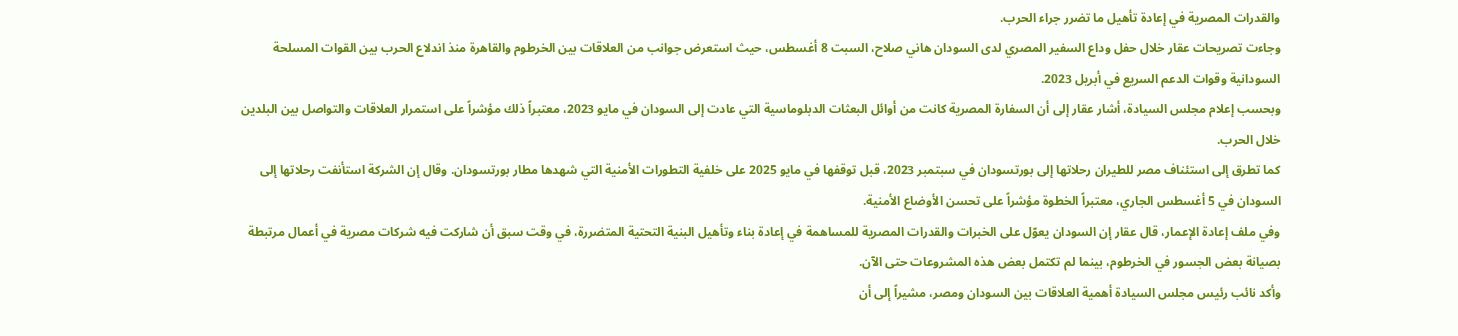والقدرات المصرية في إعادة تأهيل ما تضرر جراء الحرب.
وجاءت تصريحات عقار خلال حفل وداع السفير المصري لدى السودان هاني صلاح، السبت 8 أغسطس، حيث استعرض جوانب من العلاقات بين الخرطوم والقاهرة منذ اندلاع الحرب بين القوات المسلحة السودانية وقوات الدعم السريع في أبريل 2023.
وبحسب إعلام مجلس السيادة، أشار عقار إلى أن السفارة المصرية كانت من أوائل البعثات الدبلوماسية التي عادت إلى السودان في مايو 2023، معتبراً ذلك مؤشراً على استمرار العلاقات والتواصل بين البلدين خلال الحرب.
كما تطرق إلى استئناف مصر للطيران رحلاتها إلى بورتسودان في سبتمبر 2023، قبل توقفها في مايو 2025 على خلفية التطورات الأمنية التي شهدها مطار بورتسودان. وقال إن الشركة استأنفت رحلاتها إلى السودان في 5 أغسطس الجاري، معتبراً الخطوة مؤشراً على تحسن الأوضاع الأمنية.
وفي ملف إعادة الإعمار، قال عقار إن السودان يعوّل على الخبرات والقدرات المصرية للمساهمة في إعادة بناء وتأهيل البنية التحتية المتضررة، في وقت سبق أن شاركت فيه شركات مصرية في أعمال مرتبطة بصيانة بعض الجسور في الخرطوم، بينما لم تكتمل بعض هذه المشروعات حتى الآن.
وأكد نائب رئيس مجلس السيادة أهمية العلاقات بين السودان ومصر، مشيراً إلى أن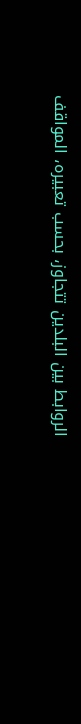الروابط بين البلدين تتجاوز، بحسب تعبيره، المواقف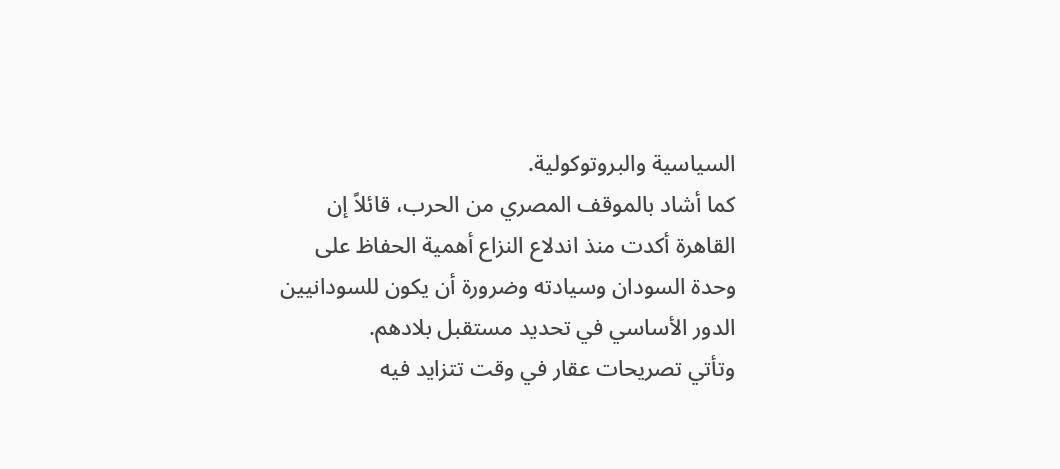السياسية والبروتوكولية.
كما أشاد بالموقف المصري من الحرب، قائلاً إن القاهرة أكدت منذ اندلاع النزاع أهمية الحفاظ على وحدة السودان وسيادته وضرورة أن يكون للسودانيين الدور الأساسي في تحديد مستقبل بلادهم.
وتأتي تصريحات عقار في وقت تتزايد فيه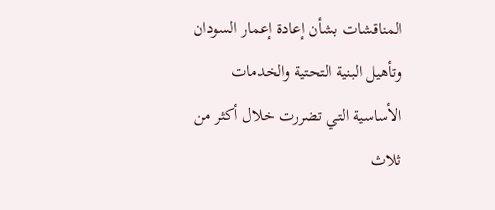المناقشات بشأن إعادة إعمار السودان وتأهيل البنية التحتية والخدمات الأساسية التي تضررت خلال أكثر من ثلاث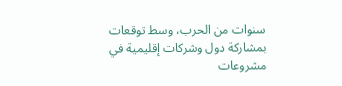سنوات من الحرب، وسط توقعات بمشاركة دول وشركات إقليمية في مشروعات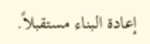إعادة البناء مستقبلاً.